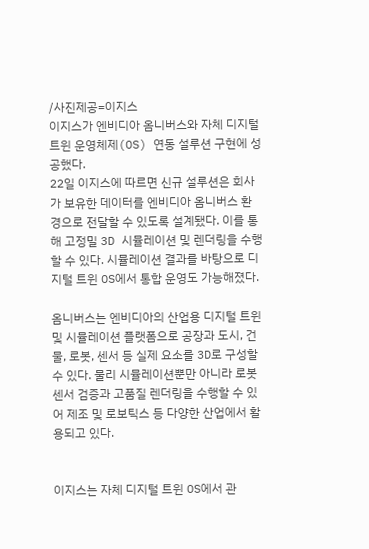/사진제공=이지스
이지스가 엔비디아 옴니버스와 자체 디지털 트윈 운영체제(OS) 연동 설루션 구현에 성공했다.
22일 이지스에 따르면 신규 설루션은 회사가 보유한 데이터를 엔비디아 옴니버스 환경으로 전달할 수 있도록 설계됐다. 이를 통해 고정밀 3D 시뮬레이션 및 렌더링을 수행할 수 있다. 시뮬레이션 결과를 바탕으로 디지털 트윈 OS에서 통합 운영도 가능해졌다.

옴니버스는 엔비디아의 산업용 디지털 트윈 및 시뮬레이션 플랫폼으로 공장과 도시, 건물, 로봇, 센서 등 실제 요소를 3D로 구성할 수 있다. 물리 시뮬레이션뿐만 아니라 로봇 센서 검증과 고품질 렌더링을 수행할 수 있어 제조 및 로보틱스 등 다양한 산업에서 활용되고 있다.


이지스는 자체 디지털 트윈 OS에서 관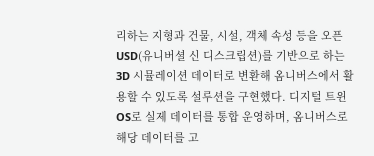리하는 지형과 건물, 시설, 객체 속성 등을 오픈 USD(유니버셜 신 디스크립션)를 기반으로 하는 3D 시뮬레이션 데이터로 변환해 옴니버스에서 활용할 수 있도록 설루션을 구현했다. 디지털 트윈 OS로 실제 데이터를 통합 운영하며, 옴니버스로 해당 데이터를 고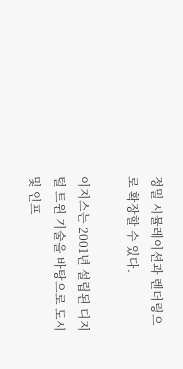정밀 시뮬레이션과 렌더링으로 확장할 수 있다.

이지스는 2001년 설립된 디지털 트윈 기술을 바탕으로 도시 및 인프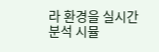라 환경을 실시간 분석 시뮬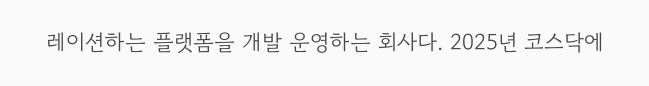레이션하는 플랫폼을 개발 운영하는 회사다. 2025년 코스닥에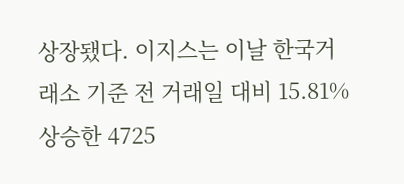상장됐다. 이지스는 이날 한국거래소 기준 전 거래일 대비 15.81% 상승한 4725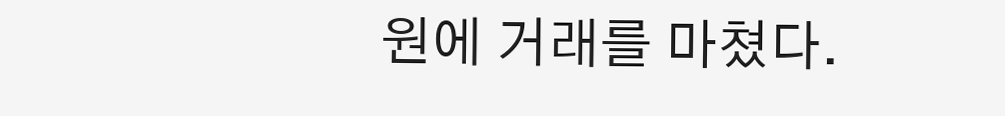원에 거래를 마쳤다.